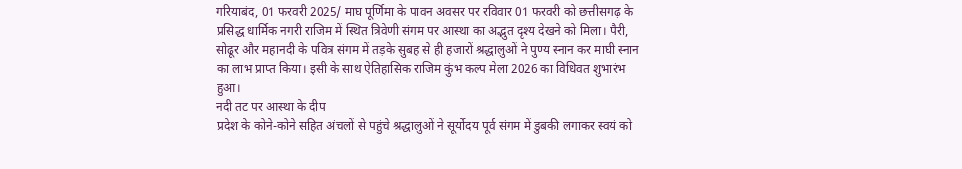गरियाबंद, 01 फरवरी 2025/ माघ पूर्णिमा के पावन अवसर पर रविवार 01 फरवरी को छत्तीसगढ़ के प्रसिद्ध धार्मिक नगरी राजिम में स्थित त्रिवेणी संगम पर आस्था का अद्भुत दृश्य देखने को मिला। पैरी, सोढूर और महानदी के पवित्र संगम में तड़के सुबह से ही हजारों श्रद्धालुओं ने पुण्य स्नान कर माघी स्नान का लाभ प्राप्त किया। इसी के साथ ऐतिहासिक राजिम कुंभ कल्प मेला 2026 का विधिवत शुभारंभ हुआ।
नदी तट पर आस्था के दीप
प्रदेश के कोने-कोने सहित अंचलों से पहुंचे श्रद्धालुओं ने सूर्योदय पूर्व संगम में डुबकी लगाकर स्वयं को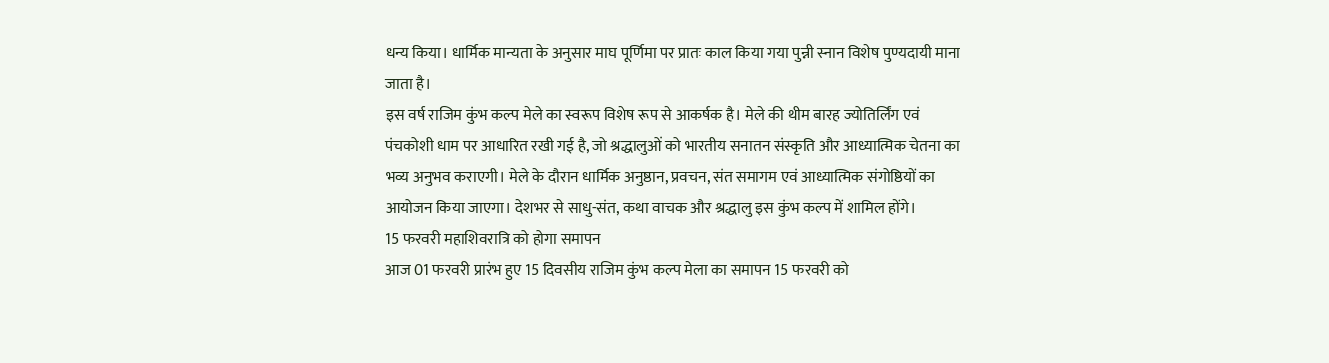धन्य किया। धार्मिक मान्यता के अनुसार माघ पूर्णिमा पर प्रातः काल किया गया पुन्नी स्नान विशेष पुण्यदायी माना जाता है।
इस वर्ष राजिम कुंभ कल्प मेले का स्वरूप विशेष रूप से आकर्षक है। मेले की थीम बारह ज्योतिर्लिंग एवं पंचकोशी धाम पर आधारित रखी गई है, जो श्रद्धालुओं को भारतीय सनातन संस्कृति और आध्यात्मिक चेतना का भव्य अनुभव कराएगी। मेले के दौरान धार्मिक अनुष्ठान, प्रवचन, संत समागम एवं आध्यात्मिक संगोष्ठियों का आयोजन किया जाएगा। देशभर से साधु-संत, कथा वाचक और श्रद्धालु इस कुंभ कल्प में शामिल होंगे।
15 फरवरी महाशिवरात्रि को होगा समापन
आज 01 फरवरी प्रारंभ हुए 15 दिवसीय राजिम कुंभ कल्प मेला का समापन 15 फरवरी को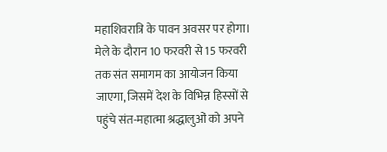महाशिवरात्रि के पावन अवसर पर होगा। मेले के दौरान 10 फरवरी से 15 फरवरी तक संत समागम का आयोजन किया जाएगा, जिसमें देश के विभिन्न हिस्सों से पहुंचे संत-महात्मा श्रद्धालुओं को अपने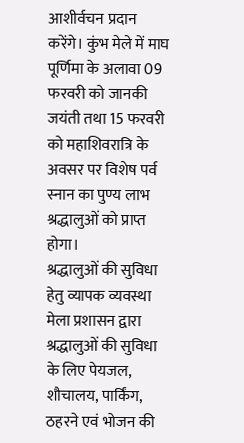आशीर्वचन प्रदान करेंगे। कुंभ मेले में माघ पूर्णिमा के अलावा 09 फरवरी को जानकी जयंती तथा 15 फरवरी को महाशिवरात्रि के अवसर पर विशेष पर्व स्नान का पुण्य लाभ श्रद्धालुओं को प्राप्त होगा।
श्रद्धालुओं की सुविधा हेतु व्यापक व्यवस्था
मेला प्रशासन द्वारा श्रद्धालुओं की सुविधा के लिए पेयजल, शौचालय, पार्किंग, ठहरने एवं भोजन की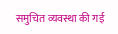समुचित व्यवस्था की गई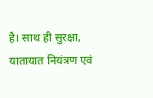है। साथ ही सुरक्षा, यातायात नियंत्रण एवं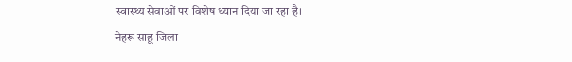स्वास्थ्य सेवाओं पर विशेष ध्यान दिया जा रहा है।
नेहरू साहू जिला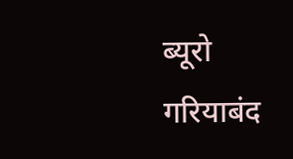ब्यूरो गरियाबंद